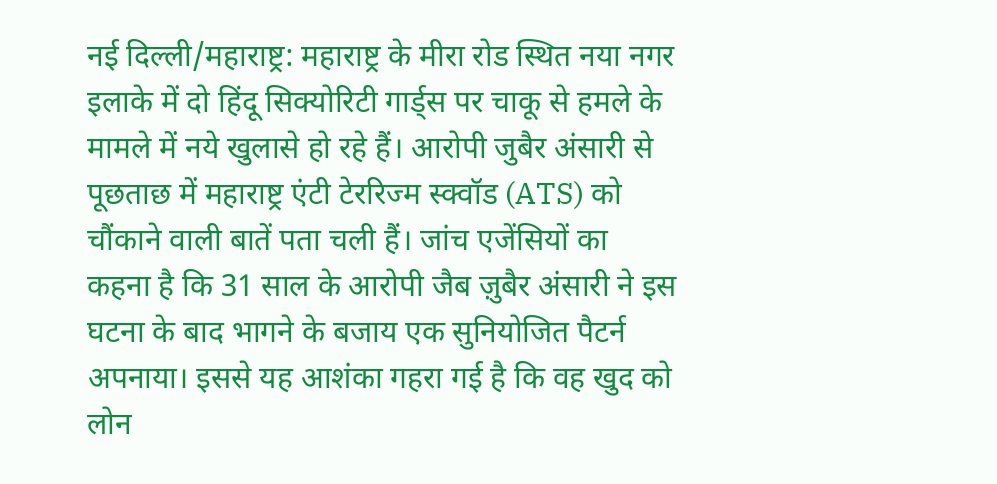नई दिल्ली/महाराष्ट्र: महाराष्ट्र के मीरा रोड स्थित नया नगर इलाके में दो हिंदू सिक्योरिटी गार्ड्स पर चाकू से हमले के मामले में नये खुलासे हो रहे हैं। आरोपी जुबैर अंसारी से पूछताछ में महाराष्ट्र एंटी टेररिज्म स्क्वॉड (ATS) को चौंकाने वाली बातें पता चली हैं। जांच एजेंसियों का कहना है कि 31 साल के आरोपी जैब ज़ुबैर अंसारी ने इस घटना के बाद भागने के बजाय एक सुनियोजित पैटर्न अपनाया। इससे यह आशंका गहरा गई है कि वह खुद को लोन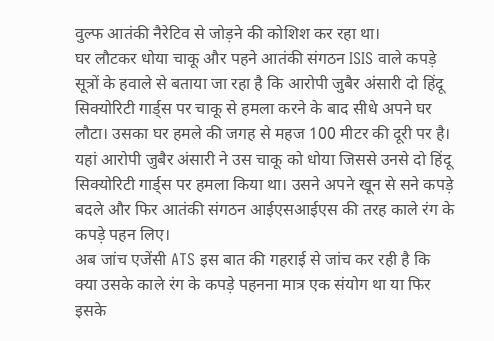वुल्फ आतंकी नैरेटिव से जोड़ने की कोशिश कर रहा था।
घर लौटकर धोया चाकू और पहने आतंकी संगठन ISIS वाले कपड़े
सूत्रों के हवाले से बताया जा रहा है कि आरोपी जुबैर अंसारी दो हिंदू सिक्योरिटी गार्ड्स पर चाकू से हमला करने के बाद सीधे अपने घर लौटा। उसका घर हमले की जगह से महज 100 मीटर की दूरी पर है। यहां आरोपी जुबैर अंसारी ने उस चाकू को धोया जिससे उनसे दो हिंदू सिक्योरिटी गार्ड्स पर हमला किया था। उसने अपने खून से सने कपड़े बदले और फिर आतंकी संगठन आईएसआईएस की तरह काले रंग के कपड़े पहन लिए।
अब जांच एजेंसी ATS इस बात की गहराई से जांच कर रही है कि क्या उसके काले रंग के कपड़े पहनना मात्र एक संयोग था या फिर इसके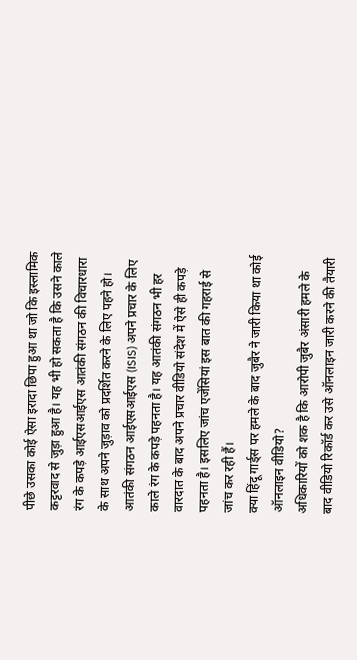पीछे उसका कोई ऐसा इरादा छिपा हुआ था जो कि इस्लामिक कट्टरवाद से जुड़ा हुआ है। यह भी हो सकता है कि उसने काले रंग के कपड़े आईएसआईएस आतंकी संगठन की विचारधारा के साथ अपने जुड़ाव को प्रदर्शित करने के लिए पहने हो। आतंकी संगठन आईएसआईएस (ISIS) अपने प्रचार के लिए काले रंग के कपड़े पहनता है। यह आतंकी संगठन भी हर वारदात के बाद अपने प्रचार वीडियो संदेश में ऐसे ही कपड़े पहनता है। इसलिए जांच एजेंसियां इस बात की गहराई से जांच कर रही हैं।
क्या हिंदू गार्ड्स पर हमले के बाद जुबैर ने जारी किया था कोई ऑनलाइन वीडियो?
अधिकारियों को शक है कि आरोपी जुबैर अंसारी हमले के बाद वीडियो रिकॉर्ड कर उसे ऑनलाइन जारी करने की तैयारी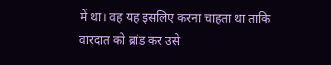में था। वह यह इसलिए करना चाहता था ताकि वारदात को ब्रांड कर उसे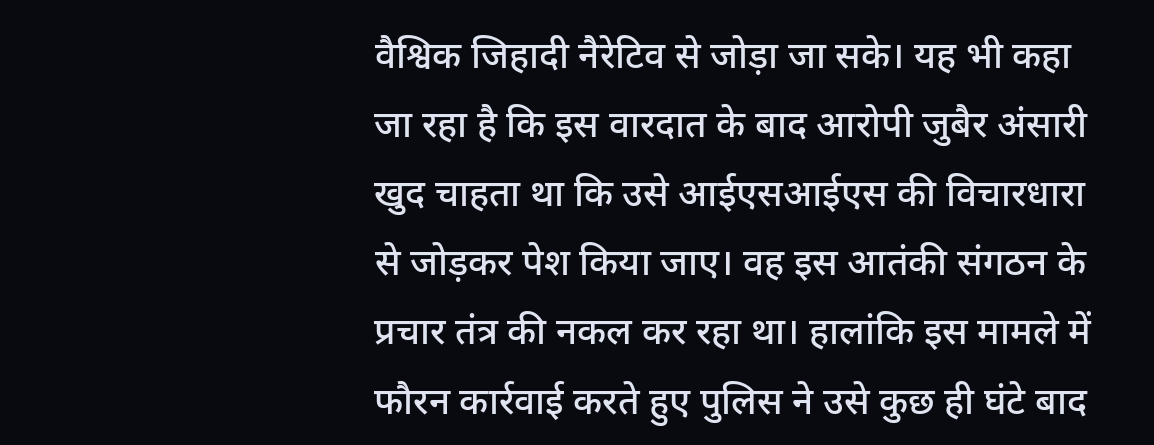वैश्विक जिहादी नैरेटिव से जोड़ा जा सके। यह भी कहा जा रहा है कि इस वारदात के बाद आरोपी जुबैर अंसारी खुद चाहता था कि उसे आईएसआईएस की विचारधारा से जोड़कर पेश किया जाए। वह इस आतंकी संगठन के प्रचार तंत्र की नकल कर रहा था। हालांकि इस मामले में फौरन कार्रवाई करते हुए पुलिस ने उसे कुछ ही घंटे बाद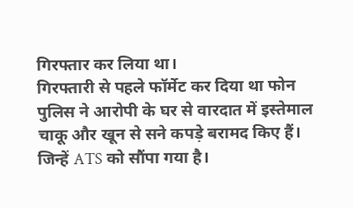गिरफ्तार कर लिया था।
गिरफ्तारी से पहले फॉर्मेट कर दिया था फोन
पुलिस ने आरोपी के घर से वारदात में इस्तेमाल चाकू और खून से सने कपड़े बरामद किए हैं। जिन्हें ATS को सौंपा गया है।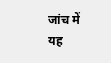जांच में यह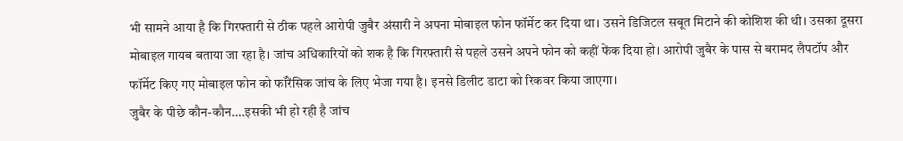भी सामने आया है कि गिरफ्तारी से ठीक पहले आरोपी जुबैर अंसारी ने अपना मोबाइल फोन फॉर्मेट कर दिया था। उसने डिजिटल सबूत मिटाने की कोशिश की थी। उसका दूसरा मोबाइल गायब बताया जा रहा है। जांच अधिकारियों को शक है कि गिरफ्तारी से पहले उसने अपने फोन को कहीं फेंक दिया हो। आरोपी जुबैर के पास से बरामद लैपटॉप और फॉर्मेट किए गए मोबाइल फोन को फॉरेंसिक जांच के लिए भेजा गया है। इनसे डिलीट डाटा को रिकवर किया जाएगा।
जुबैर के पीछे कौन-कौन….इसकी भी हो रही है जांच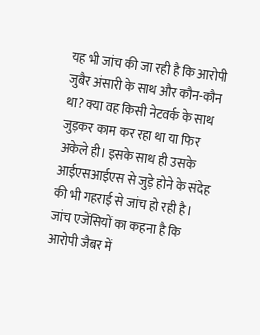यह भी जांच की जा रही है कि आरोपी जुबैर अंसारी के साथ और कौन-कौन था? क्या वह किसी नेटवर्क के साथ जुड़कर काम कर रहा था या फिर अकेले ही। इसके साथ ही उसके आईएसआईएस से जुड़े होने के संदेह की भी गहराई से जांच हो रही है। जांच एजेंसियों का कहना है कि आरोपी जैबर में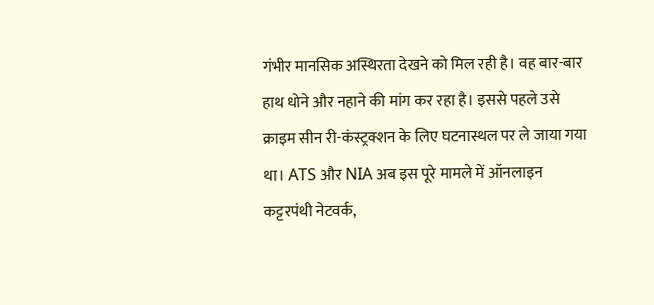गंभीर मानसिक अस्थिरता देखने को मिल रही है। वह बार-बार हाथ धोने और नहाने की मांग कर रहा है। इससे पहले उसे क्राइम सीन री-कंस्ट्रक्शन के लिए घटनास्थल पर ले जाया गया था। ATS और NIA अब इस पूरे मामले में ऑनलाइन कट्टरपंथी नेटवर्क,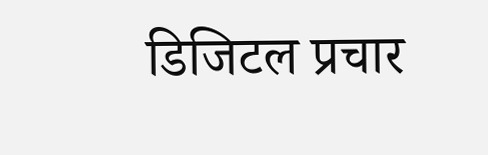डिजिटल प्रचार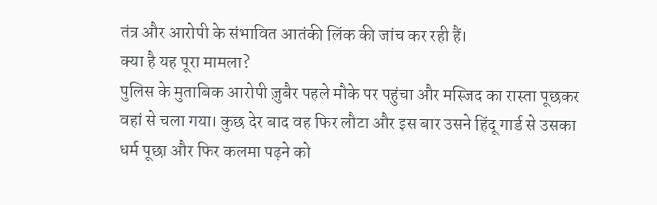तंत्र और आरोपी के संभावित आतंकी लिंक की जांच कर रही हैं।
क्या है यह पूरा मामला?
पुलिस के मुताबिक आरोपी ज़ुबैर पहले मौके पर पहुंचा और मस्जिद का रास्ता पूछकर वहां से चला गया। कुछ देर बाद वह फिर लौटा और इस बार उसने हिंदू गार्ड से उसका धर्म पूछा और फिर कलमा पढ़ने को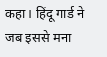कहा। हिंदू गार्ड ने जब इससे मना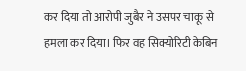कर दिया तो आरोपी जुबैर ने उसपर चाकू से हमला कर दिया। फिर वह सिक्योरिटी केबिन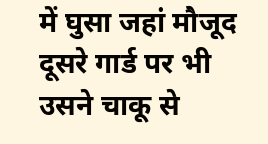में घुसा जहां मौजूद दूसरे गार्ड पर भी उसने चाकू से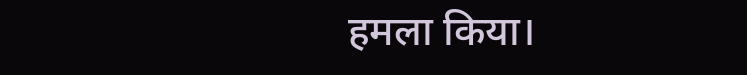हमला किया।